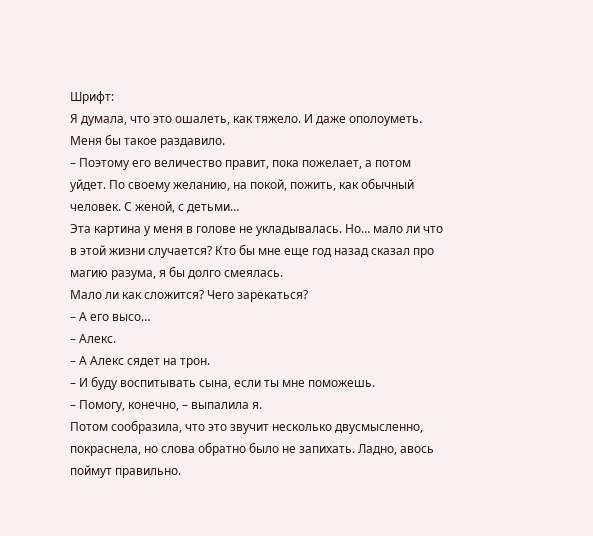Шрифт:
Я думала, что это ошалеть, как тяжело. И даже ополоуметь.
Меня бы такое раздавило.
– Поэтому его величество правит, пока пожелает, а потом уйдет. По своему желанию, на покой, пожить, как обычный человек. С женой, с детьми…
Эта картина у меня в голове не укладывалась. Но… мало ли что в этой жизни случается? Кто бы мне еще год назад сказал про магию разума, я бы долго смеялась.
Мало ли как сложится? Чего зарекаться?
– А его высо…
– Алекс.
– А Алекс сядет на трон.
– И буду воспитывать сына, если ты мне поможешь.
– Помогу, конечно, – выпалила я.
Потом сообразила, что это звучит несколько двусмысленно, покраснела, но слова обратно было не запихать. Ладно, авось поймут правильно.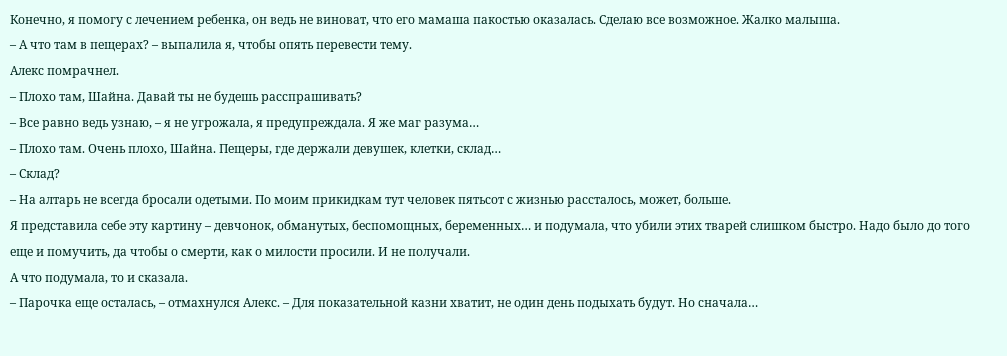Конечно, я помогу с лечением ребенка, он ведь не виноват, что его мамаша пакостью оказалась. Сделаю все возможное. Жалко малыша.
– А что там в пещерах? – выпалила я, чтобы опять перевести тему.
Алекс помрачнел.
– Плохо там, Шайна. Давай ты не будешь расспрашивать?
– Все равно ведь узнаю, – я не угрожала, я предупреждала. Я же маг разума…
– Плохо там. Очень плохо, Шайна. Пещеры, где держали девушек, клетки, склад…
– Склад?
– На алтарь не всегда бросали одетыми. По моим прикидкам тут человек пятьсот с жизнью рассталось, может, больше.
Я представила себе эту картину – девчонок, обманутых, беспомощных, беременных… и подумала, что убили этих тварей слишком быстро. Надо было до того еще и помучить, да чтобы о смерти, как о милости просили. И не получали.
А что подумала, то и сказала.
– Парочка еще осталась, – отмахнулся Алекс. – Для показательной казни хватит, не один день подыхать будут. Но сначала…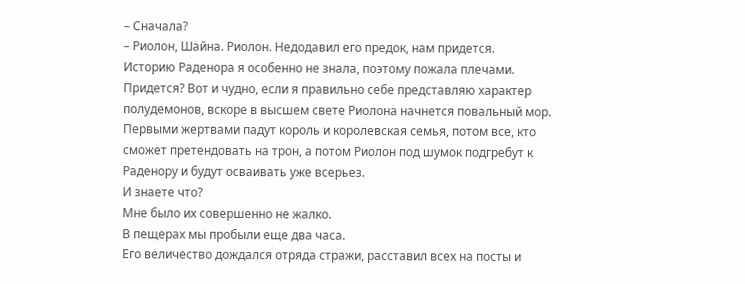– Сначала?
– Риолон, Шайна. Риолон. Недодавил его предок, нам придется.
Историю Раденора я особенно не знала, поэтому пожала плечами.
Придется? Вот и чудно, если я правильно себе представляю характер полудемонов, вскоре в высшем свете Риолона начнется повальный мор. Первыми жертвами падут король и королевская семья, потом все, кто сможет претендовать на трон, а потом Риолон под шумок подгребут к Раденору и будут осваивать уже всерьез.
И знаете что?
Мне было их совершенно не жалко.
В пещерах мы пробыли еще два часа.
Его величество дождался отряда стражи, расставил всех на посты и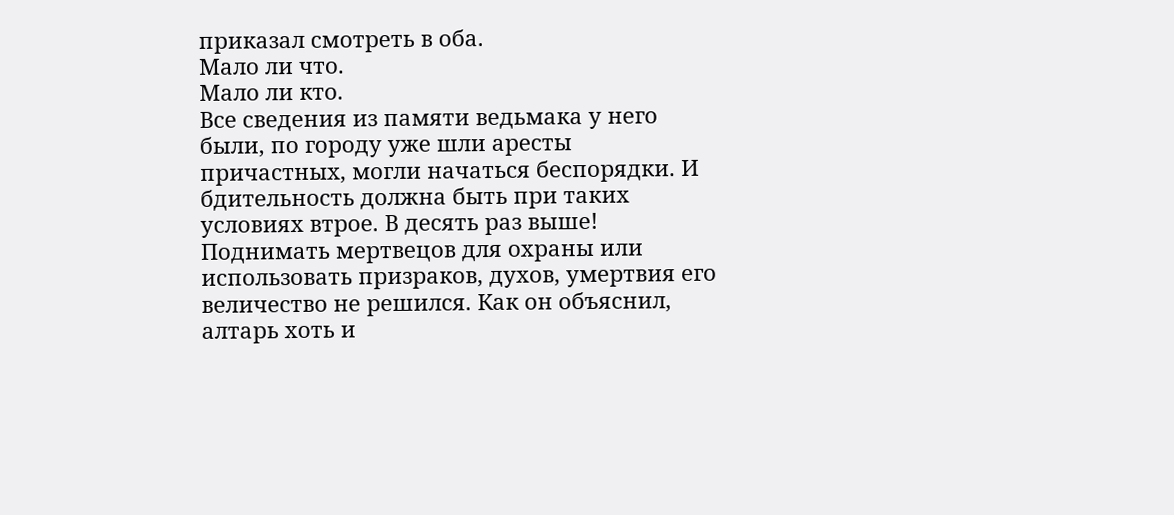приказал смотреть в оба.
Мало ли что.
Мало ли кто.
Все сведения из памяти ведьмака у него были, по городу уже шли аресты причастных, могли начаться беспорядки. И бдительность должна быть при таких условиях втрое. В десять раз выше!
Поднимать мертвецов для охраны или использовать призраков, духов, умертвия его величество не решился. Как он объяснил, алтарь хоть и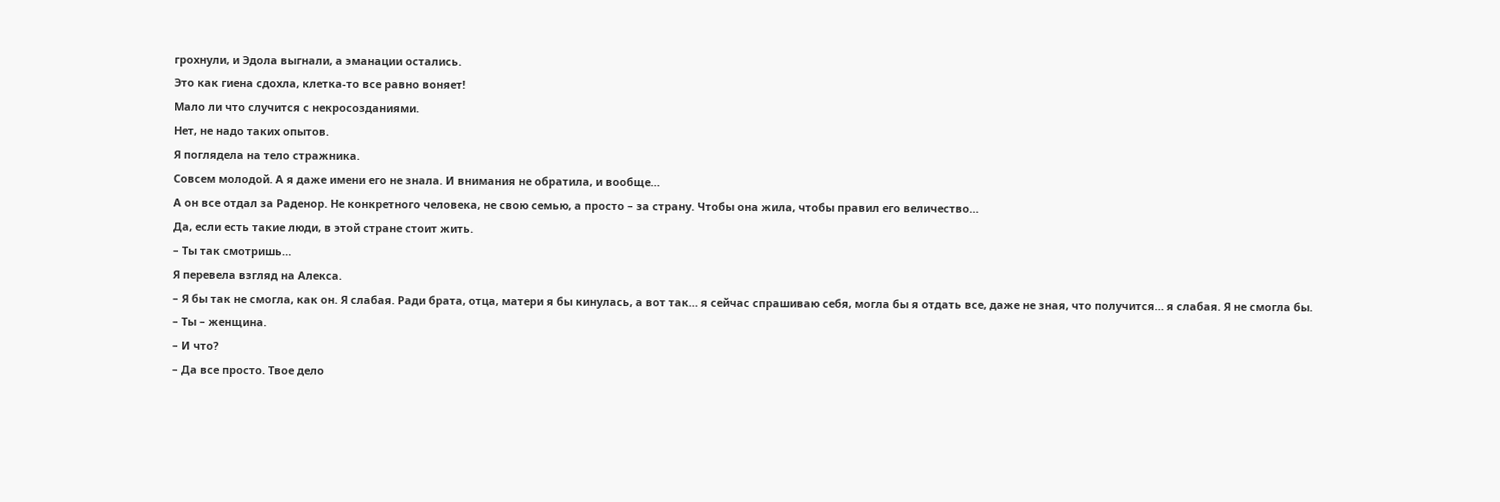грохнули, и Эдола выгнали, а эманации остались.
Это как гиена сдохла, клетка-то все равно воняет!
Мало ли что случится с некросозданиями.
Нет, не надо таких опытов.
Я поглядела на тело стражника.
Совсем молодой. А я даже имени его не знала. И внимания не обратила, и вообще…
А он все отдал за Раденор. Не конкретного человека, не свою семью, а просто – за страну. Чтобы она жила, чтобы правил его величество…
Да, если есть такие люди, в этой стране стоит жить.
– Ты так смотришь…
Я перевела взгляд на Алекса.
– Я бы так не смогла, как он. Я слабая. Ради брата, отца, матери я бы кинулась, а вот так… я сейчас спрашиваю себя, могла бы я отдать все, даже не зная, что получится… я слабая. Я не смогла бы.
– Ты – женщина.
– И что?
– Да все просто. Твое дело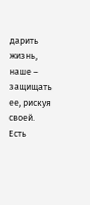дарить жизнь, наше – защищать ее, рискуя своей. Есть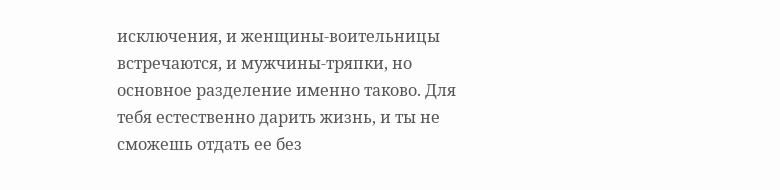исключения, и женщины-воительницы встречаются, и мужчины-тряпки, но основное разделение именно таково. Для тебя естественно дарить жизнь, и ты не сможешь отдать ее без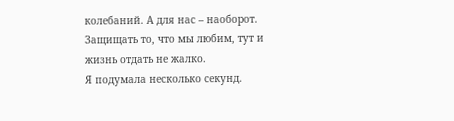колебаний. А для нас – наоборот. Защищать то, что мы любим, тут и жизнь отдать не жалко.
Я подумала несколько секунд.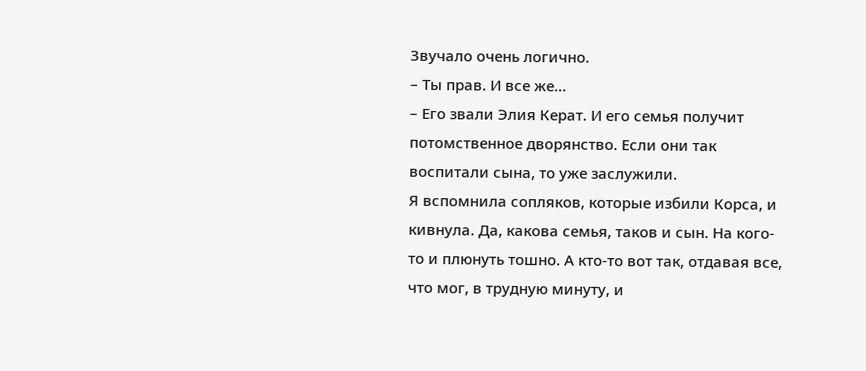Звучало очень логично.
– Ты прав. И все же…
– Его звали Элия Керат. И его семья получит потомственное дворянство. Если они так воспитали сына, то уже заслужили.
Я вспомнила сопляков, которые избили Корса, и кивнула. Да, какова семья, таков и сын. На кого-то и плюнуть тошно. А кто-то вот так, отдавая все, что мог, в трудную минуту, и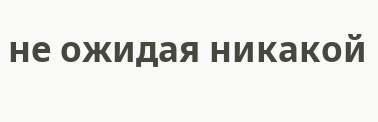не ожидая никакой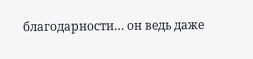благодарности… он ведь даже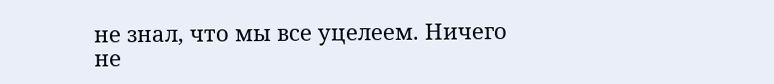не знал, что мы все уцелеем. Ничего не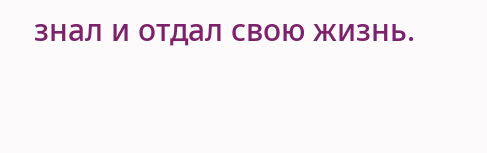знал и отдал свою жизнь.